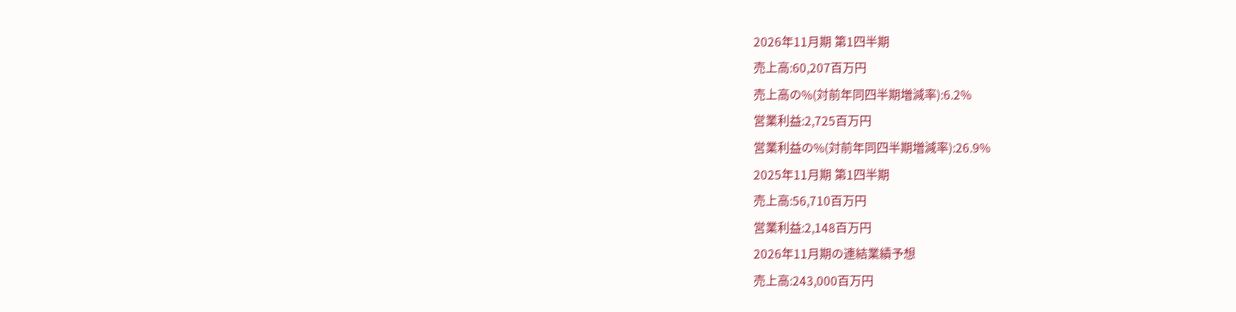2026年11月期 第1四半期
売上高:60,207百万円
売上高の%(対前年同四半期増減率):6.2%
営業利益:2,725百万円
営業利益の%(対前年同四半期増減率):26.9%
2025年11月期 第1四半期
売上高:56,710百万円
営業利益:2,148百万円
2026年11月期の連結業績予想
売上高:243,000百万円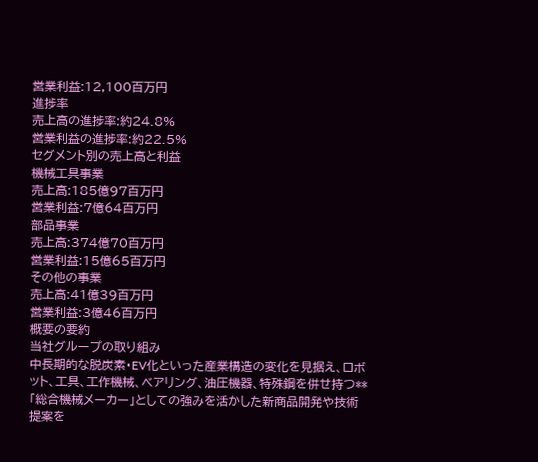営業利益:12,100百万円
進捗率
売上高の進捗率:約24.8%
営業利益の進捗率:約22.5%
セグメント別の売上高と利益
機械工具事業
売上高:185億97百万円
営業利益:7億64百万円
部品事業
売上高:374億70百万円
営業利益:15億65百万円
その他の事業
売上高:41億39百万円
営業利益:3億46百万円
概要の要約
当社グループの取り組み
中長期的な脱炭素・EV化といった産業構造の変化を見据え、ロボット、工具、工作機械、ベアリング、油圧機器、特殊鋼を併せ持つ**「総合機械メーカー」としての強みを活かした新商品開発や技術提案を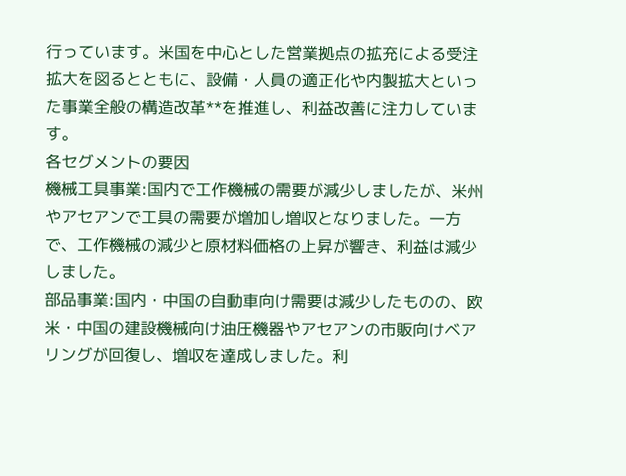行っています。米国を中心とした営業拠点の拡充による受注拡大を図るとともに、設備・人員の適正化や内製拡大といった事業全般の構造改革**を推進し、利益改善に注力しています。
各セグメントの要因
機械工具事業:国内で工作機械の需要が減少しましたが、米州やアセアンで工具の需要が増加し増収となりました。一方で、工作機械の減少と原材料価格の上昇が響き、利益は減少しました。
部品事業:国内・中国の自動車向け需要は減少したものの、欧米・中国の建設機械向け油圧機器やアセアンの市販向けベアリングが回復し、増収を達成しました。利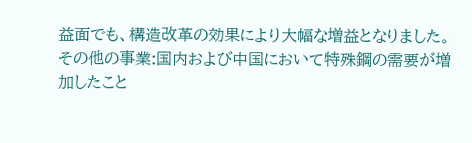益面でも、構造改革の効果により大幅な増益となりました。
その他の事業:国内および中国において特殊鋼の需要が増加したこと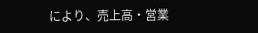により、売上高・営業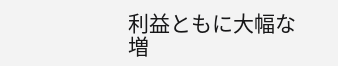利益ともに大幅な増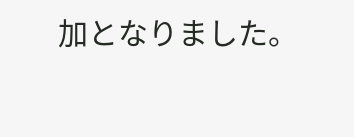加となりました。